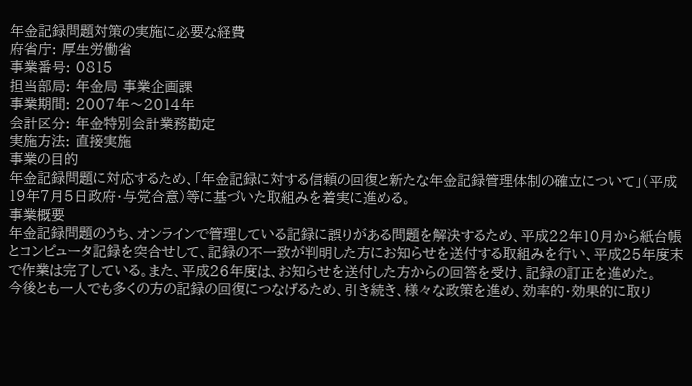年金記録問題対策の実施に必要な経費
府省庁: 厚生労働省
事業番号: 0815
担当部局: 年金局 事業企画課
事業期間: 2007年〜2014年
会計区分: 年金特別会計業務勘定
実施方法: 直接実施
事業の目的
年金記録問題に対応するため、「年金記録に対する信頼の回復と新たな年金記録管理体制の確立について」(平成19年7月5日政府・与党合意)等に基づいた取組みを着実に進める。
事業概要
年金記録問題のうち、オンラインで管理している記録に誤りがある問題を解決するため、平成22年10月から紙台帳とコンピュータ記録を突合せして、記録の不一致が判明した方にお知らせを送付する取組みを行い、平成25年度末で作業は完了している。また、平成26年度は、お知らせを送付した方からの回答を受け、記録の訂正を進めた。
今後とも一人でも多くの方の記録の回復につなげるため、引き続き、様々な政策を進め、効率的・効果的に取り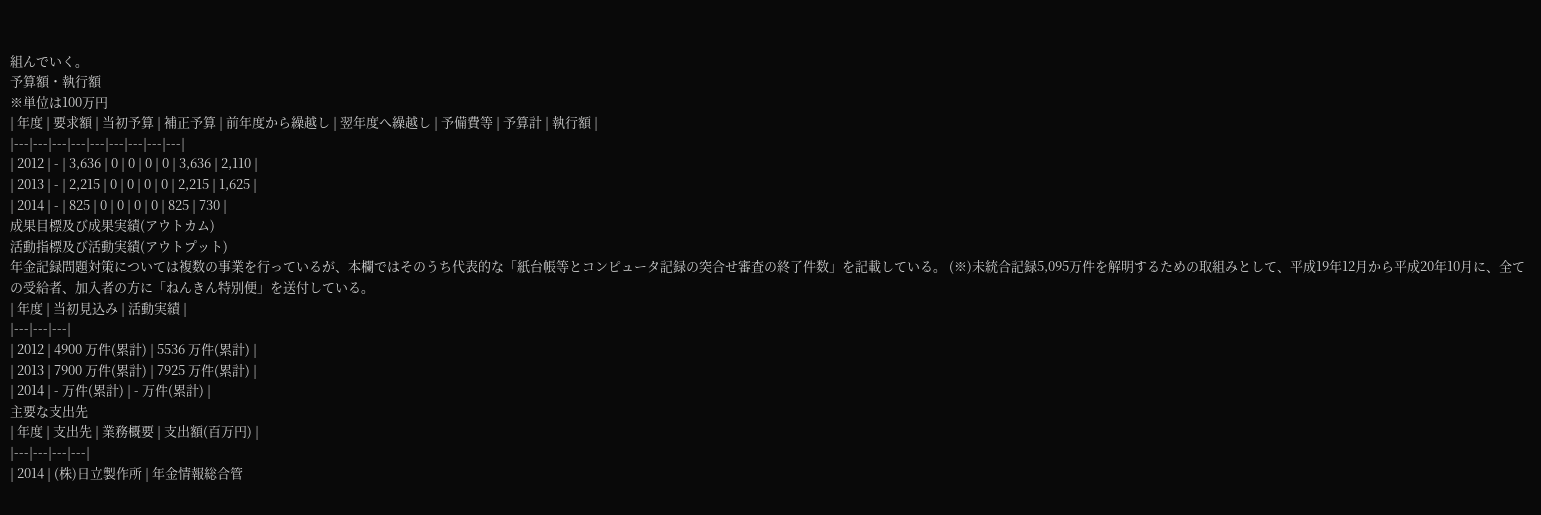組んでいく。
予算額・執行額
※単位は100万円
| 年度 | 要求額 | 当初予算 | 補正予算 | 前年度から繰越し | 翌年度へ繰越し | 予備費等 | 予算計 | 執行額 |
|---|---|---|---|---|---|---|---|---|
| 2012 | - | 3,636 | 0 | 0 | 0 | 0 | 3,636 | 2,110 |
| 2013 | - | 2,215 | 0 | 0 | 0 | 0 | 2,215 | 1,625 |
| 2014 | - | 825 | 0 | 0 | 0 | 0 | 825 | 730 |
成果目標及び成果実績(アウトカム)
活動指標及び活動実績(アウトプット)
年金記録問題対策については複数の事業を行っているが、本欄ではそのうち代表的な「紙台帳等とコンピュータ記録の突合せ審査の終了件数」を記載している。 (※)未統合記録5,095万件を解明するための取組みとして、平成19年12月から平成20年10月に、全ての受給者、加入者の方に「ねんきん特別便」を送付している。
| 年度 | 当初見込み | 活動実績 |
|---|---|---|
| 2012 | 4900 万件(累計) | 5536 万件(累計) |
| 2013 | 7900 万件(累計) | 7925 万件(累計) |
| 2014 | - 万件(累計) | - 万件(累計) |
主要な支出先
| 年度 | 支出先 | 業務概要 | 支出額(百万円) |
|---|---|---|---|
| 2014 | (株)日立製作所 | 年金情報総合管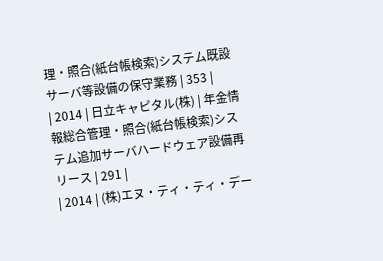理・照合(紙台帳検索)システム既設サーバ等設備の保守業務 | 353 |
| 2014 | 日立キャピタル(株) | 年金情報総合管理・照合(紙台帳検索)システム追加サーバハードウェア設備再リース | 291 |
| 2014 | (株)エヌ・ティ・ティ・デー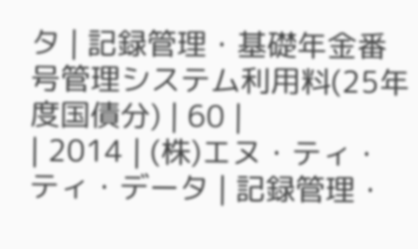タ | 記録管理・基礎年金番号管理システム利用料(25年度国債分) | 60 |
| 2014 | (株)エヌ・ティ・ティ・データ | 記録管理・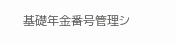基礎年金番号管理シ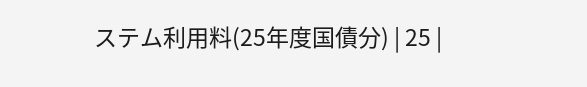ステム利用料(25年度国債分) | 25 |